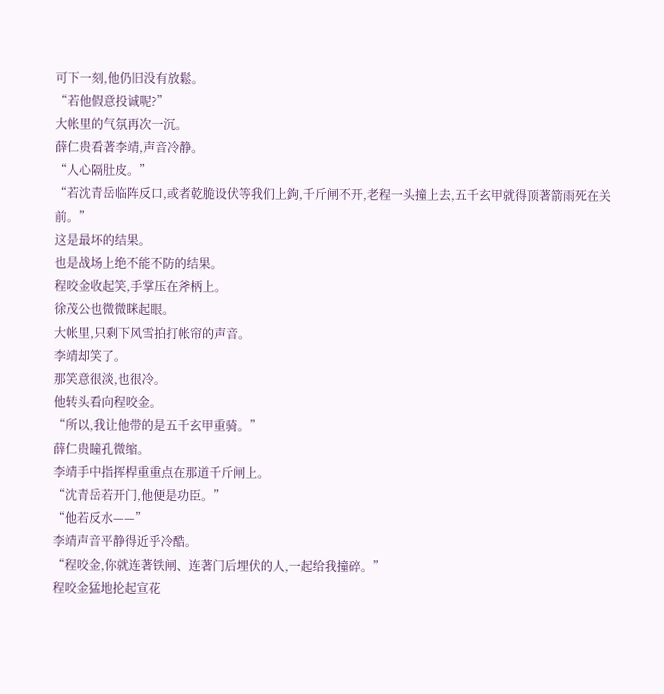可下一刻,他仍旧没有放鬆。
“若他假意投诚呢?”
大帐里的气氛再次一沉。
薛仁贵看著李靖,声音冷静。
“人心隔肚皮。”
“若沈青岳临阵反口,或者乾脆设伏等我们上鉤,千斤闸不开,老程一头撞上去,五千玄甲就得顶著箭雨死在关前。”
这是最坏的结果。
也是战场上绝不能不防的结果。
程咬金收起笑,手掌压在斧柄上。
徐茂公也微微眯起眼。
大帐里,只剩下风雪拍打帐帘的声音。
李靖却笑了。
那笑意很淡,也很冷。
他转头看向程咬金。
“所以,我让他带的是五千玄甲重骑。”
薛仁贵瞳孔微缩。
李靖手中指挥桿重重点在那道千斤闸上。
“沈青岳若开门,他便是功臣。”
“他若反水——”
李靖声音平静得近乎冷酷。
“程咬金,你就连著铁闸、连著门后埋伏的人,一起给我撞碎。”
程咬金猛地抡起宣花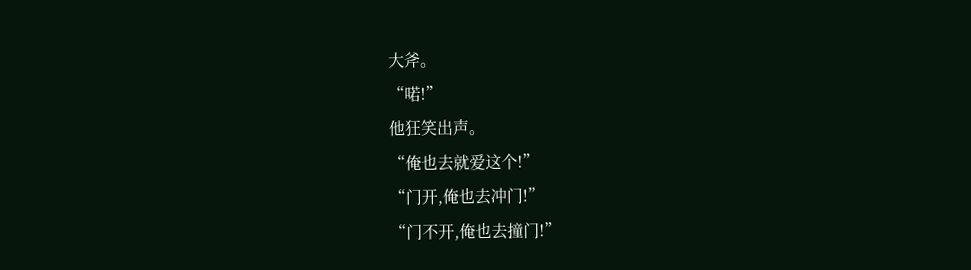大斧。
“喏!”
他狂笑出声。
“俺也去就爱这个!”
“门开,俺也去冲门!”
“门不开,俺也去撞门!”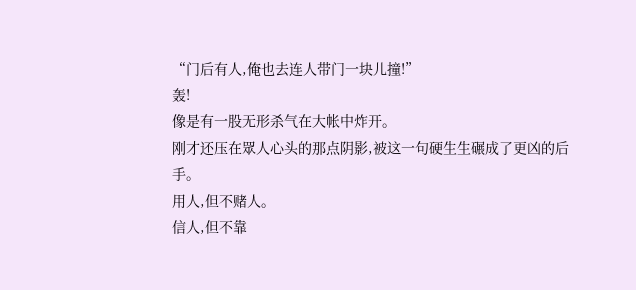“门后有人,俺也去连人带门一块儿撞!”
轰!
像是有一股无形杀气在大帐中炸开。
刚才还压在眾人心头的那点阴影,被这一句硬生生碾成了更凶的后手。
用人,但不赌人。
信人,但不靠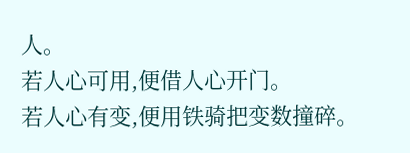人。
若人心可用,便借人心开门。
若人心有变,便用铁骑把变数撞碎。